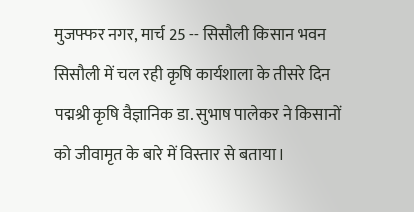मुजफ्फर नगर, मार्च 25 -- सिसौली किसान भवन सिसौली में चल रही कृषि कार्यशाला के तीसरे दिन पद्मश्री कृषि वैज्ञानिक डा. सुभाष पालेकर ने किसानों को जीवामृत के बारे में विस्तार से बताया।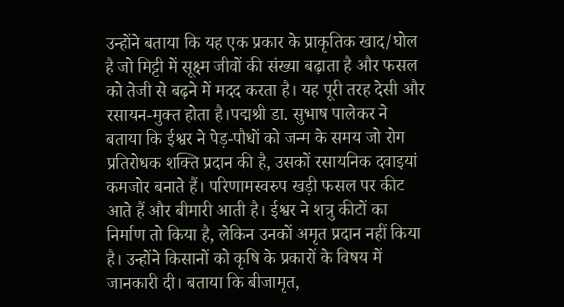उन्होंने बताया कि यह एक प्रकार के प्राकृतिक खाद/घोल है जो मिट्टी में सूक्ष्म जीवों की संख्या बढ़ाता है और फसल को तेजी से बढ़ने में मदद करता है। यह पूरी तरह देसी और रसायन-मुक्त होता है।पद्मश्री डा. सुभाष पालेकर ने बताया कि ईश्वर ने पेड़-पौधों को जन्म के समय जो रोग प्रतिरोधक शक्ति प्रदान की है, उसकों रसायनिक दवाइयां कमजोर बनाते हैं। परिणामस्वरुप खड़ी फसल पर कीट आते हैं और बीमारी आती है। ईश्वर ने शत्रु कीटों का निर्माण तो किया है, लेकिन उनकों अमृत प्रदान नहीं किया है। उन्होंने किसानों को कृषि के प्रकारों के विषय में जानकारी दी। बताया कि बीजामृत,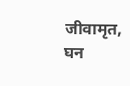जीवामृत, घन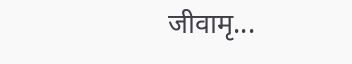जीवामृ...